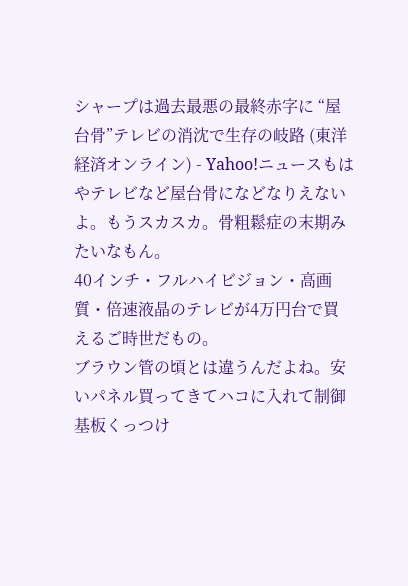シャープは過去最悪の最終赤字に “屋台骨”テレビの消沈で生存の岐路 (東洋経済オンライン) - Yahoo!ニュースもはやテレビなど屋台骨になどなりえないよ。もうスカスカ。骨粗鬆症の末期みたいなもん。
40インチ・フルハイビジョン・高画質・倍速液晶のテレビが4万円台で買えるご時世だもの。
ブラウン管の頃とは違うんだよね。安いパネル買ってきてハコに入れて制御基板くっつけ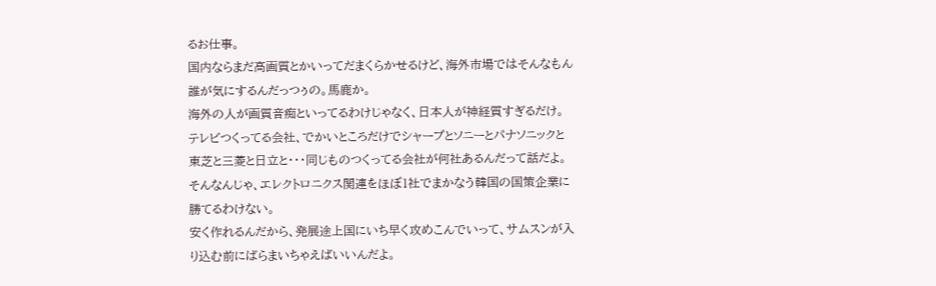るお仕事。
国内ならまだ高画質とかいってだまくらかせるけど、海外市場ではそんなもん誰が気にするんだっつぅの。馬鹿か。
海外の人が画質音痴といってるわけじゃなく、日本人が神経質すぎるだけ。
テレビつくってる会社、でかいところだけでシャープとソニーとパナソニックと東芝と三菱と日立と・・・同じものつくってる会社が何社あるんだって話だよ。
そんなんじゃ、エレクトロニクス関連をほぼ1社でまかなう韓国の国策企業に勝てるわけない。
安く作れるんだから、発展途上国にいち早く攻めこんでいって、サムスンが入り込む前にばらまいちゃえばいいんだよ。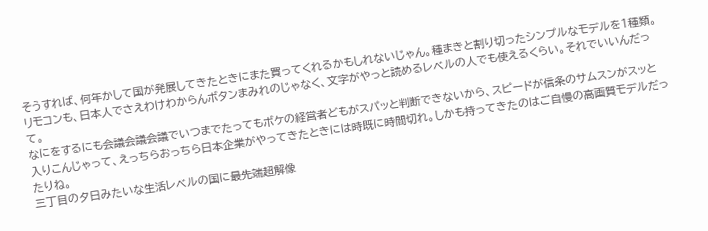そうすれば、何年かして国が発展してきたときにまた買ってくれるかもしれないじゃん。種まきと割り切ったシンプルなモデルを1種類。リモコンも、日本人でさえわけわからんボタンまみれのじゃなく、文字がやっと読めるレベルの人でも使えるくらい。それでいいんだって。
なにをするにも会議会議会議でいつまでたってもボケの経営者どもがスパッと判断できないから、スピードが信条のサムスンがスッと入りこんじゃって、えっちらおっちら日本企業がやってきたときには時既に時間切れ。しかも持ってきたのはご自慢の高画質モデルだったりね。
三丁目の夕日みたいな生活レベルの国に最先端超解像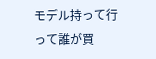モデル持って行って誰が買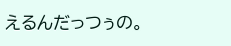えるんだっつぅの。